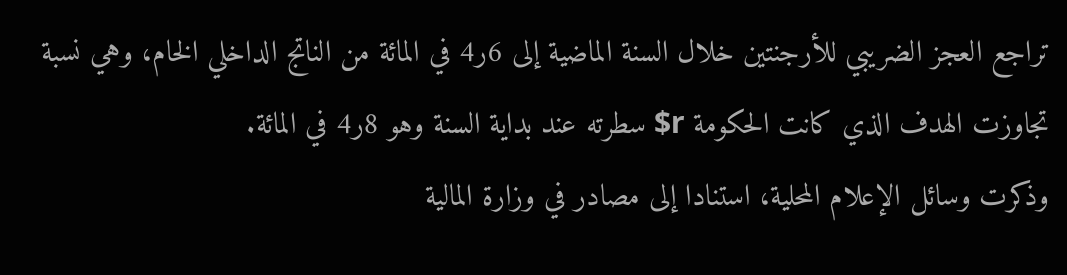تراجع العجز الضريبي للأرجنتين خلال السنة الماضية إلى 6ر4 في المائة من الناتج الداخلي الخام، وهي نسبة تجاوزت الهدف الذي كانت الحكومة r$ سطرته عند بداية السنة وهو 8ر4 في المائة.
وذكرت وسائل الإعلام المحلية، استنادا إلى مصادر في وزارة المالية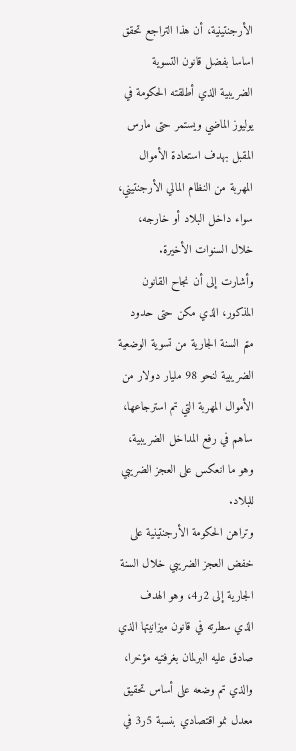الأرجنتينية، أن هذا التراجع تحقق اساسا بفضل قانون التسوية الضريبية الذي أطلقته الحكومة في يوليوز الماضي ويستمر حتى مارس المقبل بهدف استعادة الأموال المهربة من النظام المالي الأرجنتيني، سواء داخل البلاد أو خارجه، خلال السنوات الأخيرة.
وأشارت إلى أن نجاح القانون المذكور، الذي مكن حتى حدود متم السنة الجارية من تسوية الوضعية الضريبية لنحو 98 مليار دولار من الأموال المهربة التي تم استرجاعها، ساهم في رفع المداخل الضريبية، وهو ما انعكس على العجز الضريبي للبلاد.
وتراهن الحكومة الأرجنتينية على خفض العجز الضريبي خلال السنة الجارية إلى 2ر4، وهو الهدف الذي سطرته في قانون ميزانيتها الذي صادق عليه البرلمان بغرفتيه مؤخرا، والذي تم وضعه على أساس تحقيق معدل نمو اقتصادي بنسبة 5ر3 في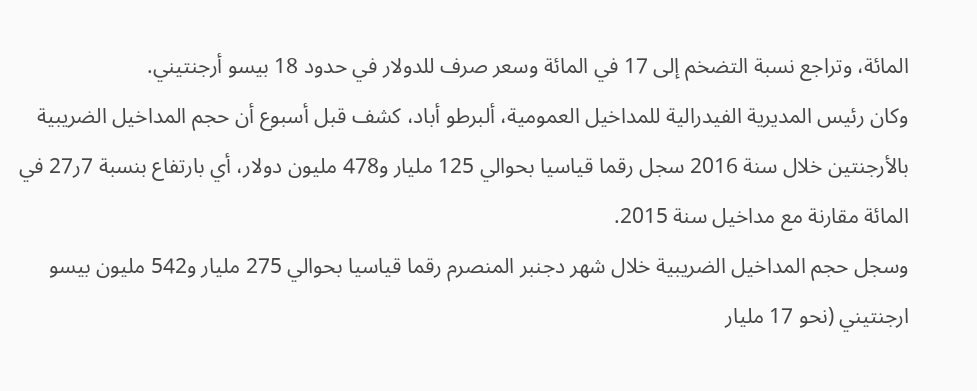المائة، وتراجع نسبة التضخم إلى 17 في المائة وسعر صرف للدولار في حدود 18 بيسو أرجنتيني.
وكان رئيس المديرية الفيدرالية للمداخيل العمومية، ألبرطو أباد، كشف قبل أسبوع أن حجم المداخيل الضريبية بالأرجنتين خلال سنة 2016 سجل رقما قياسيا بحوالي 125 مليار و478 مليون دولار، أي بارتفاع بنسبة 7ر27 في المائة مقارنة مع مداخيل سنة 2015.
وسجل حجم المداخيل الضريبية خلال شهر دجنبر المنصرم رقما قياسيا بحوالي 275 مليار و542 مليون بيسو ارجنتيني (نحو 17 مليار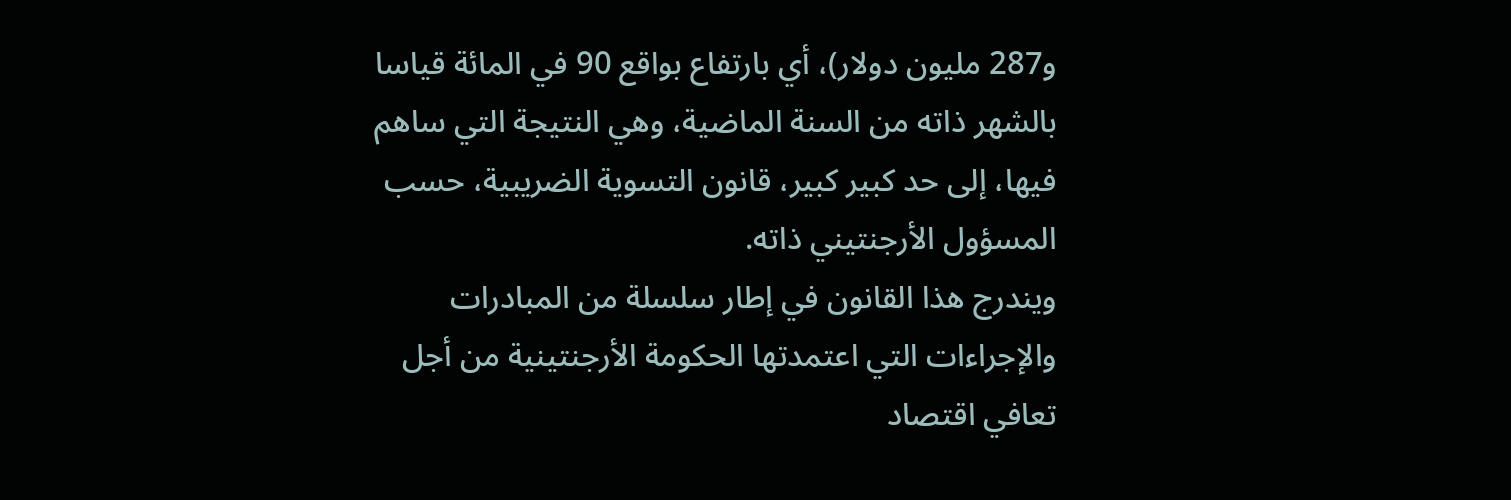و287 مليون دولار)، أي بارتفاع بواقع 90 في المائة قياسا بالشهر ذاته من السنة الماضية، وهي النتيجة التي ساهم فيها، إلى حد كبير كبير، قانون التسوية الضريبية، حسب المسؤول الأرجنتيني ذاته.
ويندرج هذا القانون في إطار سلسلة من المبادرات والإجراءات التي اعتمدتها الحكومة الأرجنتينية من أجل تعافي اقتصاد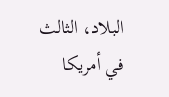البلاد، الثالث في أمريكا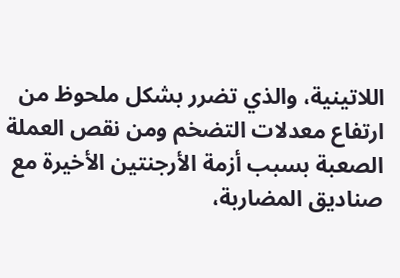اللاتينية، والذي تضرر بشكل ملحوظ من ارتفاع معدلات التضخم ومن نقص العملة الصعبة بسبب أزمة الأرجنتين الأخيرة مع صناديق المضاربة،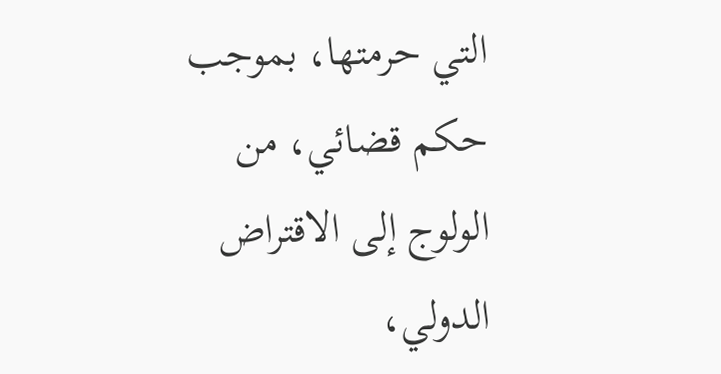التي حرمتها، بموجب حكم قضائي، من الولوج إلى الاقتراض الدولي،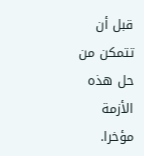قبل أن تتمكن من حل هذه الأزمة مؤخرا.